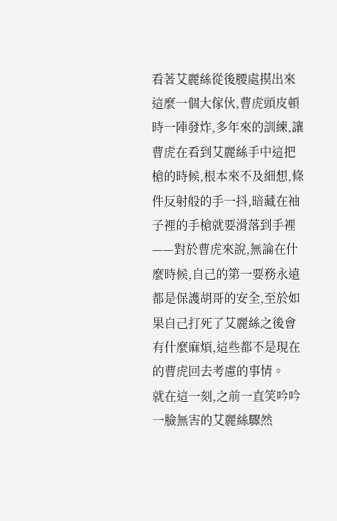看著艾麗絲從後腰處摸出來這麼一個大傢伙,曹虎頭皮頓時一陣發炸,多年來的訓練,讓曹虎在看到艾麗絲手中這把槍的時候,根本來不及細想,條件反射般的手一抖,暗藏在袖子裡的手槍就要滑落到手裡——對於曹虎來說,無論在什麼時候,自己的第一要務永遠都是保護胡哥的安全,至於如果自己打死了艾麗絲之後會有什麼麻煩,這些都不是現在的曹虎回去考慮的事情。
就在這一刻,之前一直笑吟吟一臉無害的艾麗絲驟然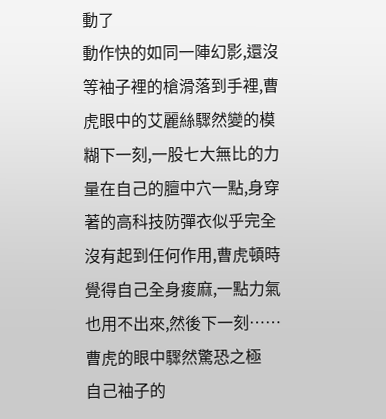動了
動作快的如同一陣幻影,還沒等袖子裡的槍滑落到手裡,曹虎眼中的艾麗絲驟然變的模糊下一刻,一股七大無比的力量在自己的膻中穴一點,身穿著的高科技防彈衣似乎完全沒有起到任何作用,曹虎頓時覺得自己全身痠麻,一點力氣也用不出來,然後下一刻……曹虎的眼中驟然驚恐之極
自己袖子的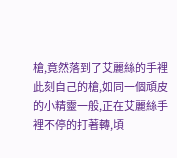槍,竟然落到了艾麗絲的手裡
此刻自己的槍,如同一個頑皮的小精靈一般,正在艾麗絲手裡不停的打著轉,頃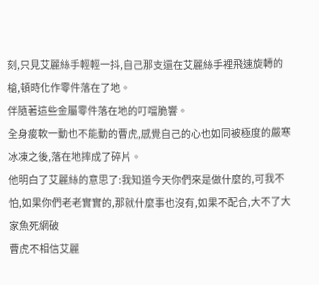刻,只見艾麗絲手輕輕一抖,自己那支還在艾麗絲手裡飛速旋轉的槍,頓時化作零件落在了地。
伴隨著這些金屬零件落在地的叮噹脆響。
全身痠軟一動也不能動的曹虎,感覺自己的心也如同被極度的嚴寒冰凍之後,落在地摔成了碎片。
他明白了艾麗絲的意思了:我知道今天你們來是做什麼的,可我不怕,如果你們老老實實的,那就什麼事也沒有,如果不配合,大不了大家魚死網破
曹虎不相信艾麗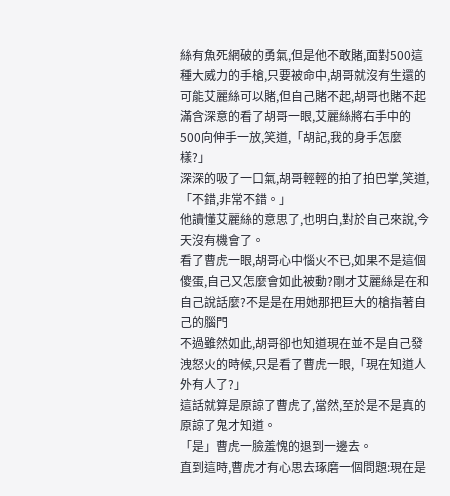絲有魚死網破的勇氣,但是他不敢賭,面對500這種大威力的手槍,只要被命中,胡哥就沒有生還的可能艾麗絲可以賭,但自己賭不起,胡哥也賭不起
滿含深意的看了胡哥一眼,艾麗絲將右手中的500向伸手一放,笑道,「胡記,我的身手怎麼樣?」
深深的吸了一口氣,胡哥輕輕的拍了拍巴掌,笑道,「不錯,非常不錯。」
他讀懂艾麗絲的意思了,也明白,對於自己來說,今天沒有機會了。
看了曹虎一眼,胡哥心中惱火不已,如果不是這個傻蛋,自己又怎麼會如此被動?剛才艾麗絲是在和自己說話麼?不是是在用她那把巨大的槍指著自己的腦門
不過雖然如此,胡哥卻也知道現在並不是自己發洩怒火的時候,只是看了曹虎一眼,「現在知道人外有人了?」
這話就算是原諒了曹虎了,當然,至於是不是真的原諒了鬼才知道。
「是」曹虎一臉羞愧的退到一邊去。
直到這時,曹虎才有心思去琢磨一個問題:現在是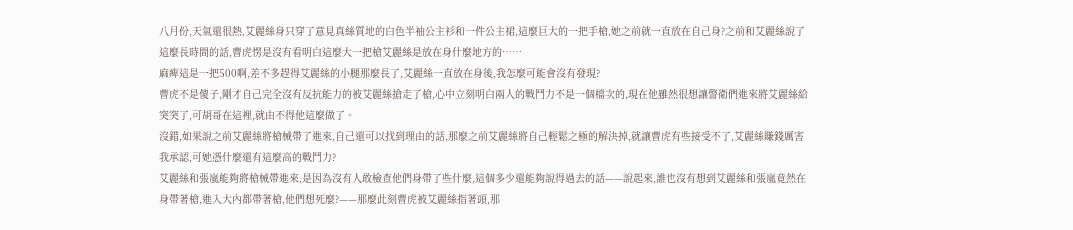八月份,天氣還很熱,艾麗絲身只穿了意見真絲質地的白色半袖公主衫和一件公主裙,這麼巨大的一把手槍,她之前就一直放在自己身?之前和艾麗絲說了這麼長時間的話,曹虎愣是沒有看明白這麼大一把槍艾麗絲是放在身什麼地方的……
麻痺這是一把500啊,差不多趕得艾麗絲的小腿那麼長了,艾麗絲一直放在身後,我怎麼可能會沒有發現?
曹虎不是傻子,剛才自己完全沒有反抗能力的被艾麗絲搶走了槍,心中立刻明白兩人的戰鬥力不是一個檔次的,現在他雖然很想讓警衛們進來將艾麗絲給突突了,可胡哥在這裡,就由不得他這麼做了。
沒錯,如果說之前艾麗絲將槍械帶了進來,自己還可以找到理由的話,那麼之前艾麗絲將自己輕鬆之極的解決掉,就讓曹虎有些接受不了,艾麗絲賺錢厲害我承認,可她憑什麼還有這麼高的戰鬥力?
艾麗絲和張嵐能夠將槍械帶進來,是因為沒有人敢檢查他們身帶了些什麼,這個多少還能夠說得過去的話——說起來,誰也沒有想到艾麗絲和張嵐竟然在身帶著槍,進入大內都帶著槍,他們想死麼?——那麼此刻曹虎被艾麗絲指著頭,那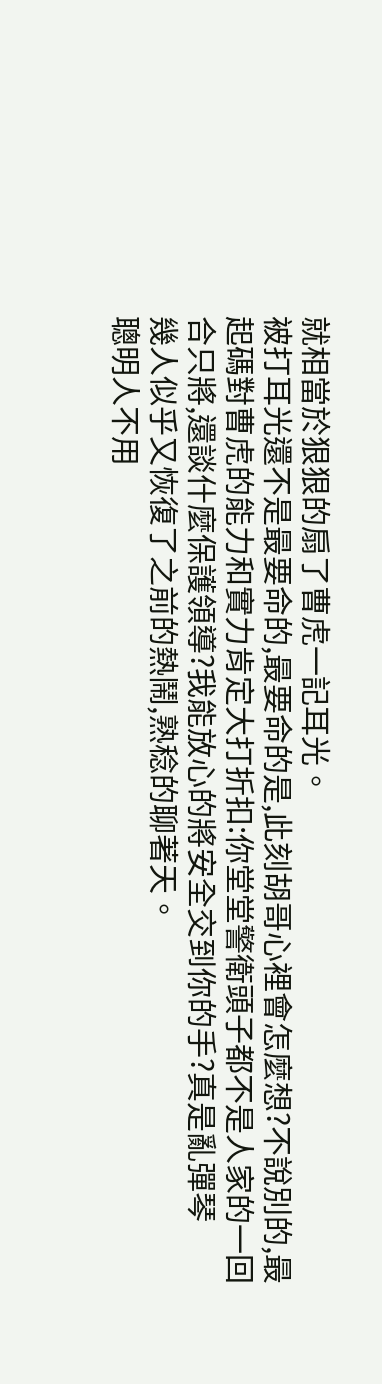就相當於狠狠的扇了曹虎一記耳光。
被打耳光還不是最要命的,最要命的是,此刻胡哥心裡會怎麼想?不說別的,最起碼對曹虎的能力和實力肯定大打折扣:你堂堂警衛頭子都不是人家的一回合只將,還談什麼保護領導?我能放心的將安全交到你的手?真是亂彈琴
幾人似乎又恢復了之前的熱鬧,熟稔的聊著天。
聰明人不用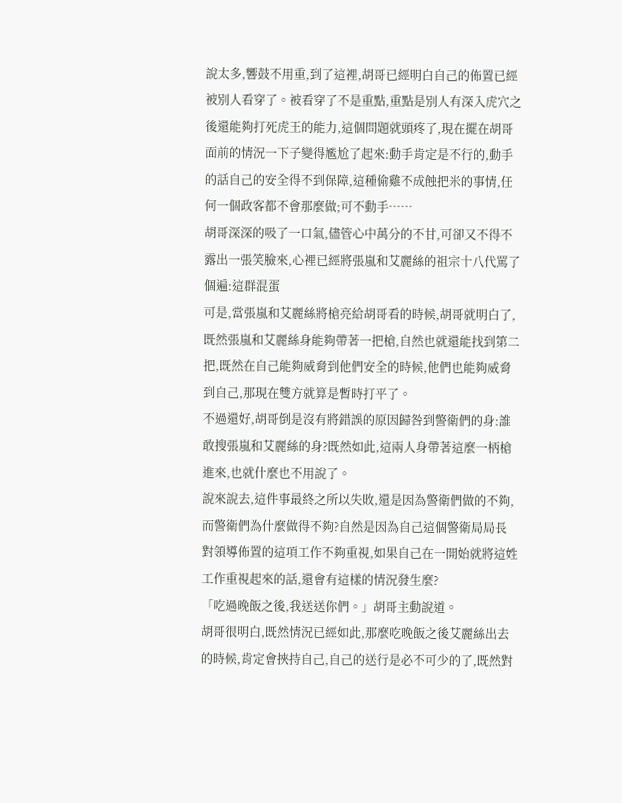說太多,響鼓不用重,到了這裡,胡哥已經明白自己的佈置已經被別人看穿了。被看穿了不是重點,重點是別人有深入虎穴之後還能夠打死虎王的能力,這個問題就頭疼了,現在擺在胡哥面前的情況一下子變得尷尬了起來:動手肯定是不行的,動手的話自己的安全得不到保障,這種偷雞不成蝕把米的事情,任何一個政客都不會那麼做;可不動手……
胡哥深深的吸了一口氣,儘管心中萬分的不甘,可卻又不得不露出一張笑臉來,心裡已經將張嵐和艾麗絲的祖宗十八代罵了個遍:這群混蛋
可是,當張嵐和艾麗絲將槍亮給胡哥看的時候,胡哥就明白了,既然張嵐和艾麗絲身能夠帶著一把槍,自然也就還能找到第二把,既然在自己能夠威脅到他們安全的時候,他們也能夠威脅到自己,那現在雙方就算是暫時打平了。
不過還好,胡哥倒是沒有將錯誤的原因歸咎到警衛們的身:誰敢搜張嵐和艾麗絲的身?既然如此,這兩人身帶著這麼一柄槍進來,也就什麼也不用說了。
說來說去,這件事最終之所以失敗,還是因為警衛們做的不夠,而警衛們為什麼做得不夠?自然是因為自己這個警衛局局長對領導佈置的這項工作不夠重視,如果自己在一開始就將這姓工作重視起來的話,還會有這樣的情況發生麼?
「吃過晚飯之後,我送送你們。」胡哥主動說道。
胡哥很明白,既然情況已經如此,那麼吃晚飯之後艾麗絲出去的時候,肯定會挾持自己,自己的送行是必不可少的了,既然對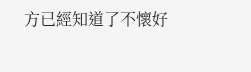方已經知道了不懷好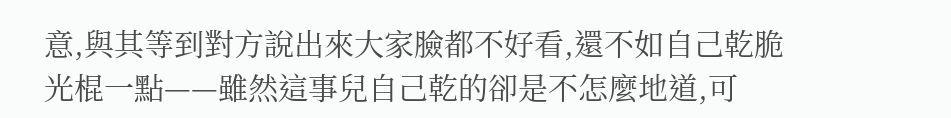意,與其等到對方說出來大家臉都不好看,還不如自己乾脆光棍一點——雖然這事兒自己乾的卻是不怎麼地道,可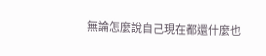無論怎麼說自己現在都還什麼也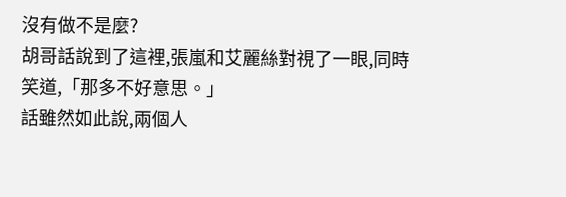沒有做不是麼?
胡哥話說到了這裡,張嵐和艾麗絲對視了一眼,同時笑道,「那多不好意思。」
話雖然如此說,兩個人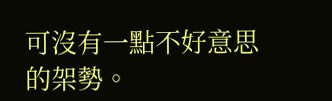可沒有一點不好意思的架勢。